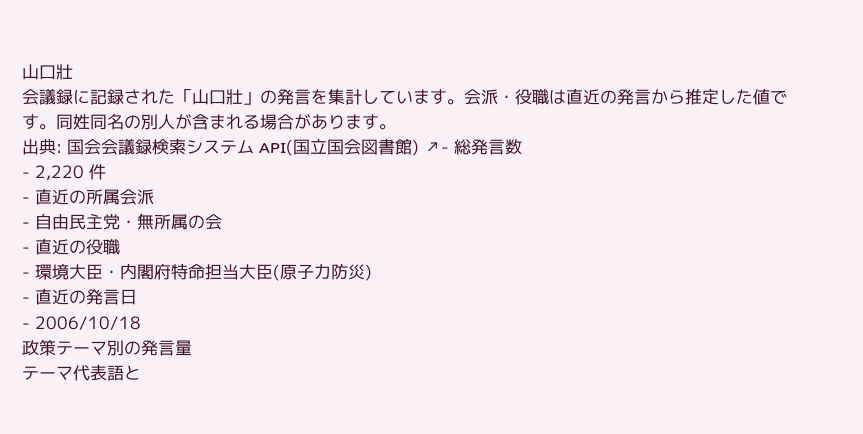山口壯
会議録に記録された「山口壯」の発言を集計しています。会派・役職は直近の発言から推定した値です。同姓同名の別人が含まれる場合があります。
出典: 国会会議録検索システム API(国立国会図書館) ↗- 総発言数
- 2,220 件
- 直近の所属会派
- 自由民主党・無所属の会
- 直近の役職
- 環境大臣・内閣府特命担当大臣(原子力防災)
- 直近の発言日
- 2006/10/18
政策テーマ別の発言量
テーマ代表語と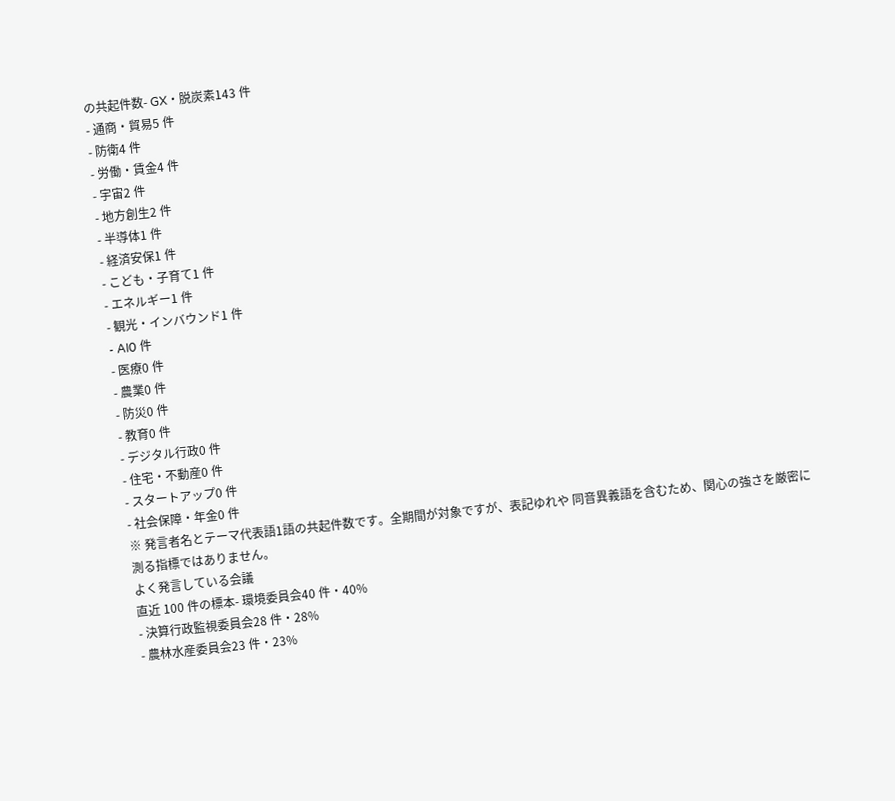の共起件数- GX・脱炭素143 件
- 通商・貿易5 件
- 防衛4 件
- 労働・賃金4 件
- 宇宙2 件
- 地方創生2 件
- 半導体1 件
- 経済安保1 件
- こども・子育て1 件
- エネルギー1 件
- 観光・インバウンド1 件
- AI0 件
- 医療0 件
- 農業0 件
- 防災0 件
- 教育0 件
- デジタル行政0 件
- 住宅・不動産0 件
- スタートアップ0 件
- 社会保障・年金0 件
※ 発言者名とテーマ代表語1語の共起件数です。全期間が対象ですが、表記ゆれや 同音異義語を含むため、関心の強さを厳密に測る指標ではありません。
よく発言している会議
直近 100 件の標本- 環境委員会40 件・40%
- 決算行政監視委員会28 件・28%
- 農林水産委員会23 件・23%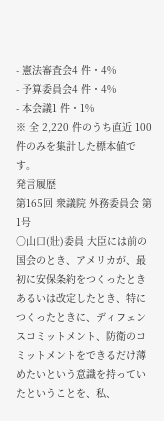- 憲法審査会4 件・4%
- 予算委員会4 件・4%
- 本会議1 件・1%
※ 全 2,220 件のうち直近 100 件のみを集計した標本値です。
発言履歴
第165回 衆議院 外務委員会 第1号
○山口(壯)委員 大臣には前の国会のとき、アメリカが、最初に安保条約をつくったときあるいは改定したとき、特につくったときに、ディフェンスコミットメント、防衛のコミットメントをできるだけ薄めたいという意識を持っていたということを、私、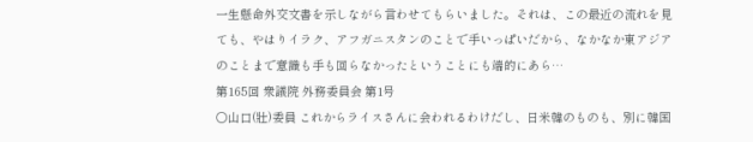一生懸命外交文書を示しながら言わせてもらいました。それは、この最近の流れを見ても、やはりイラク、アフガニスタンのことで手いっぱいだから、なかなか東アジアのことまで意識も手も回らなかったということにも端的にあら…
第165回 衆議院 外務委員会 第1号
○山口(壯)委員 これからライスさんに会われるわけだし、日米韓のものも、別に韓国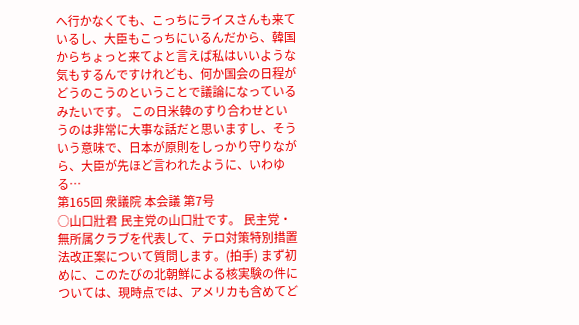へ行かなくても、こっちにライスさんも来ているし、大臣もこっちにいるんだから、韓国からちょっと来てよと言えば私はいいような気もするんですけれども、何か国会の日程がどうのこうのということで議論になっているみたいです。 この日米韓のすり合わせというのは非常に大事な話だと思いますし、そういう意味で、日本が原則をしっかり守りながら、大臣が先ほど言われたように、いわゆる…
第165回 衆議院 本会議 第7号
○山口壯君 民主党の山口壯です。 民主党・無所属クラブを代表して、テロ対策特別措置法改正案について質問します。(拍手) まず初めに、このたびの北朝鮮による核実験の件については、現時点では、アメリカも含めてど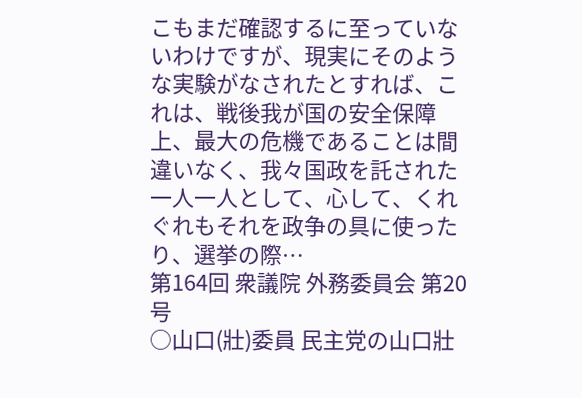こもまだ確認するに至っていないわけですが、現実にそのような実験がなされたとすれば、これは、戦後我が国の安全保障上、最大の危機であることは間違いなく、我々国政を託された一人一人として、心して、くれぐれもそれを政争の具に使ったり、選挙の際…
第164回 衆議院 外務委員会 第20号
○山口(壯)委員 民主党の山口壯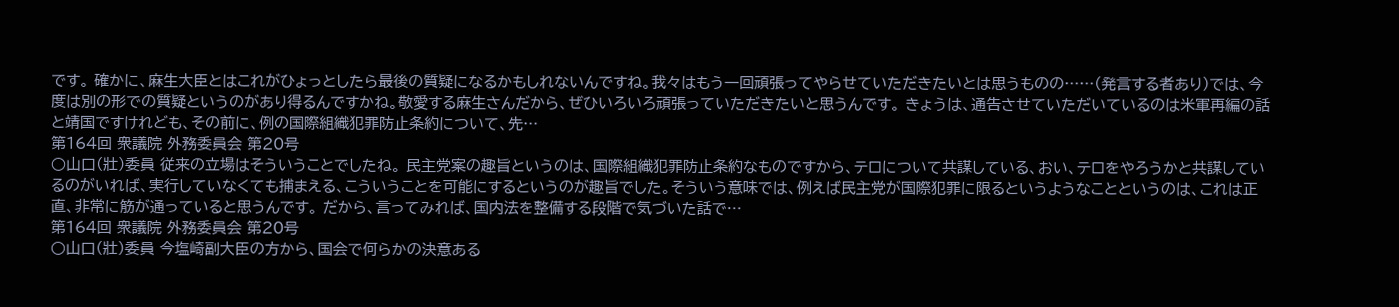です。 確かに、麻生大臣とはこれがひょっとしたら最後の質疑になるかもしれないんですね。我々はもう一回頑張ってやらせていただきたいとは思うものの……(発言する者あり)では、今度は別の形での質疑というのがあり得るんですかね。敬愛する麻生さんだから、ぜひいろいろ頑張っていただきたいと思うんです。 きょうは、通告させていただいているのは米軍再編の話と靖国ですけれども、その前に、例の国際組織犯罪防止条約について、先…
第164回 衆議院 外務委員会 第20号
○山口(壯)委員 従来の立場はそういうことでしたね。 民主党案の趣旨というのは、国際組織犯罪防止条約なものですから、テロについて共謀している、おい、テロをやろうかと共謀しているのがいれば、実行していなくても捕まえる、こういうことを可能にするというのが趣旨でした。そういう意味では、例えば民主党が国際犯罪に限るというようなことというのは、これは正直、非常に筋が通っていると思うんです。 だから、言ってみれば、国内法を整備する段階で気づいた話で…
第164回 衆議院 外務委員会 第20号
○山口(壯)委員 今塩崎副大臣の方から、国会で何らかの決意ある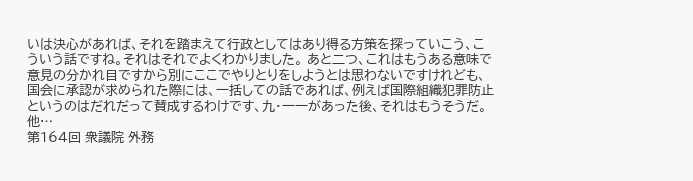いは決心があれば、それを踏まえて行政としてはあり得る方策を探っていこう、こういう話ですね。それはそれでよくわかりました。 あと二つ、これはもうある意味で意見の分かれ目ですから別にここでやりとりをしようとは思わないですけれども、国会に承認が求められた際には、一括しての話であれば、例えば国際組織犯罪防止というのはだれだって賛成するわけです、九・一一があった後、それはもうそうだ。他…
第164回 衆議院 外務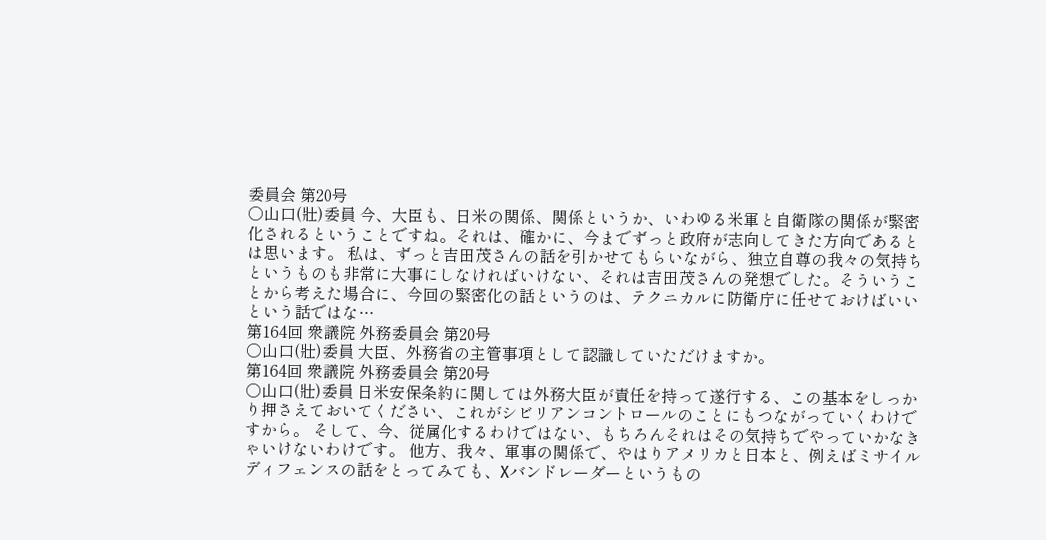委員会 第20号
○山口(壯)委員 今、大臣も、日米の関係、関係というか、いわゆる米軍と自衛隊の関係が緊密化されるということですね。それは、確かに、今までずっと政府が志向してきた方向であるとは思います。 私は、ずっと吉田茂さんの話を引かせてもらいながら、独立自尊の我々の気持ちというものも非常に大事にしなければいけない、それは吉田茂さんの発想でした。そういうことから考えた場合に、今回の緊密化の話というのは、テクニカルに防衛庁に任せておけばいいという話ではな…
第164回 衆議院 外務委員会 第20号
○山口(壯)委員 大臣、外務省の主管事項として認識していただけますか。
第164回 衆議院 外務委員会 第20号
○山口(壯)委員 日米安保条約に関しては外務大臣が責任を持って遂行する、この基本をしっかり押さえておいてください、これがシビリアンコントロールのことにもつながっていくわけですから。 そして、今、従属化するわけではない、もちろんそれはその気持ちでやっていかなきゃいけないわけです。 他方、我々、軍事の関係で、やはりアメリカと日本と、例えばミサイルディフェンスの話をとってみても、Xバンドレーダーというもの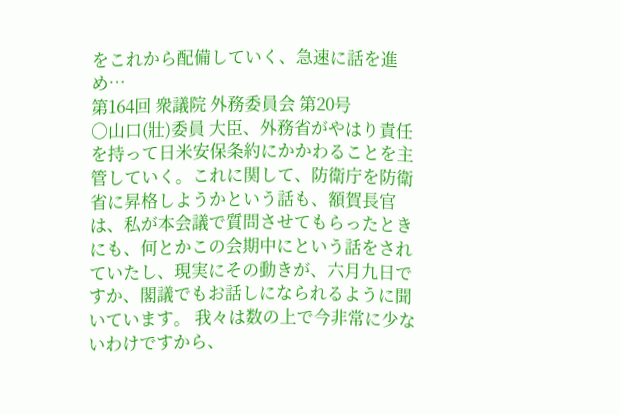をこれから配備していく、急速に話を進め…
第164回 衆議院 外務委員会 第20号
○山口(壯)委員 大臣、外務省がやはり責任を持って日米安保条約にかかわることを主管していく。これに関して、防衛庁を防衛省に昇格しようかという話も、額賀長官は、私が本会議で質問させてもらったときにも、何とかこの会期中にという話をされていたし、現実にその動きが、六月九日ですか、閣議でもお話しになられるように聞いています。 我々は数の上で今非常に少ないわけですから、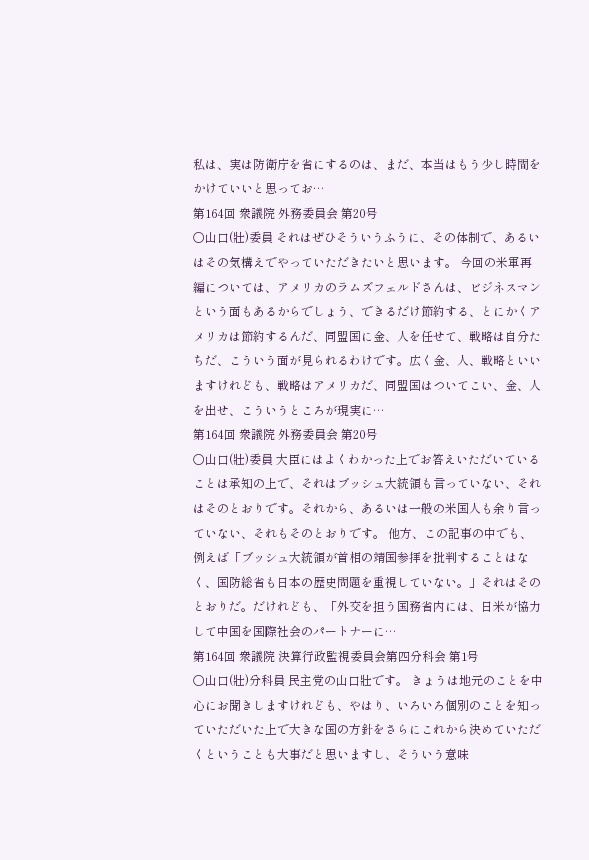私は、実は防衛庁を省にするのは、まだ、本当はもう少し時間をかけていいと思ってお…
第164回 衆議院 外務委員会 第20号
○山口(壯)委員 それはぜひそういうふうに、その体制で、あるいはその気構えでやっていただきたいと思います。 今回の米軍再編については、アメリカのラムズフェルドさんは、ビジネスマンという面もあるからでしょう、できるだけ節約する、とにかくアメリカは節約するんだ、同盟国に金、人を任せて、戦略は自分たちだ、こういう面が見られるわけです。広く金、人、戦略といいますけれども、戦略はアメリカだ、同盟国はついてこい、金、人を出せ、こういうところが現実に…
第164回 衆議院 外務委員会 第20号
○山口(壯)委員 大臣にはよくわかった上でお答えいただいていることは承知の上で、それはブッシュ大統領も言っていない、それはそのとおりです。それから、あるいは一般の米国人も余り言っていない、それもそのとおりです。 他方、この記事の中でも、例えば「ブッシュ大統領が首相の靖国参拝を批判することはなく、国防総省も日本の歴史問題を重視していない。」それはそのとおりだ。だけれども、「外交を担う国務省内には、日米が協力して中国を国際社会のパートナーに…
第164回 衆議院 決算行政監視委員会第四分科会 第1号
○山口(壯)分科員 民主党の山口壯です。 きょうは地元のことを中心にお聞きしますけれども、やはり、いろいろ個別のことを知っていただいた上で大きな国の方針をさらにこれから決めていただくということも大事だと思いますし、そういう意味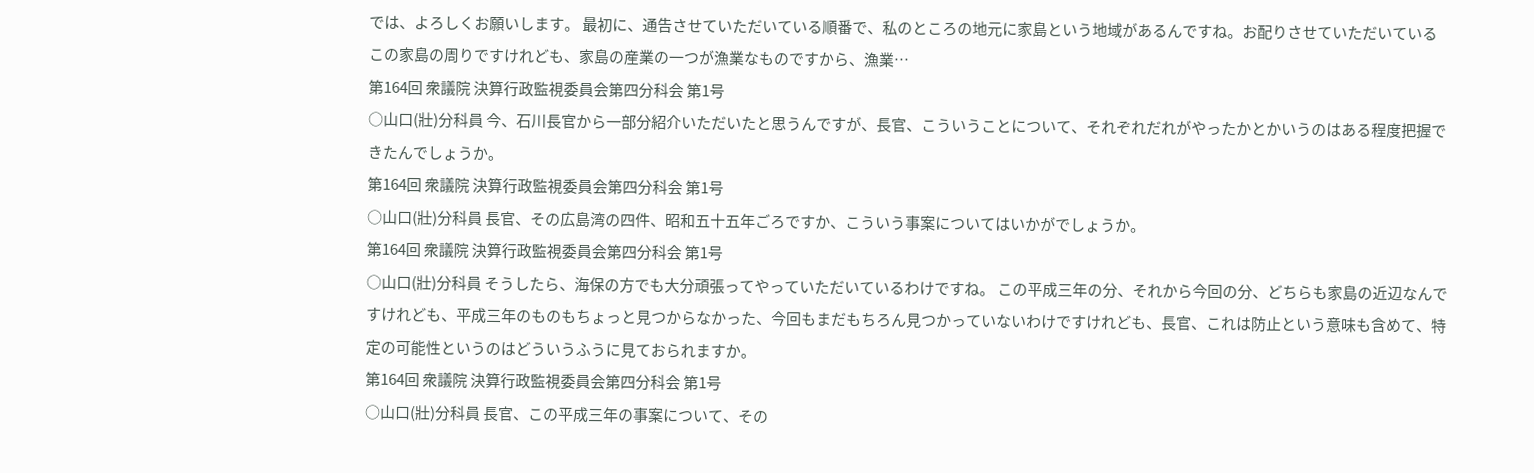では、よろしくお願いします。 最初に、通告させていただいている順番で、私のところの地元に家島という地域があるんですね。お配りさせていただいているこの家島の周りですけれども、家島の産業の一つが漁業なものですから、漁業…
第164回 衆議院 決算行政監視委員会第四分科会 第1号
○山口(壯)分科員 今、石川長官から一部分紹介いただいたと思うんですが、長官、こういうことについて、それぞれだれがやったかとかいうのはある程度把握できたんでしょうか。
第164回 衆議院 決算行政監視委員会第四分科会 第1号
○山口(壯)分科員 長官、その広島湾の四件、昭和五十五年ごろですか、こういう事案についてはいかがでしょうか。
第164回 衆議院 決算行政監視委員会第四分科会 第1号
○山口(壯)分科員 そうしたら、海保の方でも大分頑張ってやっていただいているわけですね。 この平成三年の分、それから今回の分、どちらも家島の近辺なんですけれども、平成三年のものもちょっと見つからなかった、今回もまだもちろん見つかっていないわけですけれども、長官、これは防止という意味も含めて、特定の可能性というのはどういうふうに見ておられますか。
第164回 衆議院 決算行政監視委員会第四分科会 第1号
○山口(壯)分科員 長官、この平成三年の事案について、その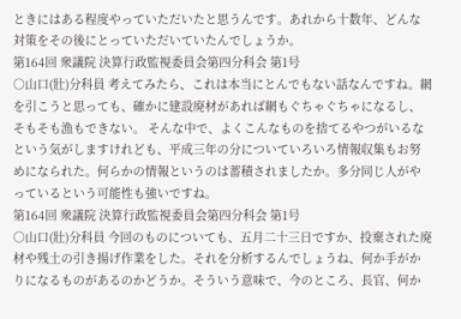ときにはある程度やっていただいたと思うんです。あれから十数年、どんな対策をその後にとっていただいていたんでしょうか。
第164回 衆議院 決算行政監視委員会第四分科会 第1号
○山口(壯)分科員 考えてみたら、これは本当にとんでもない話なんですね。網を引こうと思っても、確かに建設廃材があれば網もぐちゃぐちゃになるし、そもそも漁もできない。 そんな中で、よくこんなものを捨てるやつがいるなという気がしますけれども、平成三年の分についていろいろ情報収集もお努めになられた。何らかの情報というのは蓄積されましたか。多分同じ人がやっているという可能性も強いですね。
第164回 衆議院 決算行政監視委員会第四分科会 第1号
○山口(壯)分科員 今回のものについても、五月二十三日ですか、投棄された廃材や残土の引き揚げ作業をした。それを分析するんでしょうね、何か手がかりになるものがあるのかどうか。そういう意味で、今のところ、長官、何か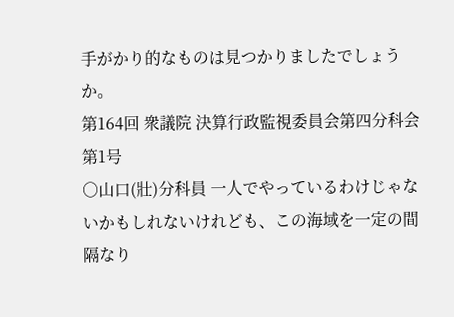手がかり的なものは見つかりましたでしょうか。
第164回 衆議院 決算行政監視委員会第四分科会 第1号
○山口(壯)分科員 一人でやっているわけじゃないかもしれないけれども、この海域を一定の間隔なり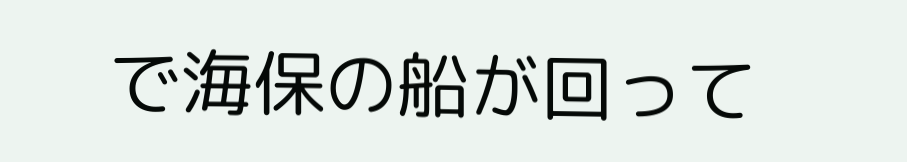で海保の船が回って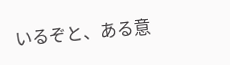いるぞと、ある意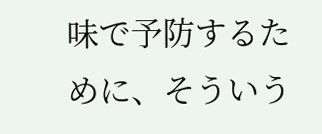味で予防するために、そういう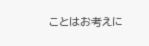ことはお考えに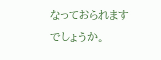なっておられますでしょうか。